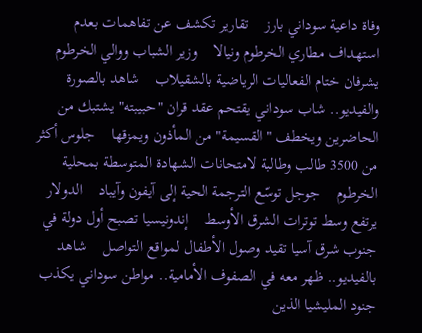وفاة داعية سوداني بارز    تقارير تكشف عن تفاهمات بعدم استهداف مطاري الخرطوم ونيالا    وزير الشباب ووالي الخرطوم يشرفان ختام الفعاليات الرياضية بالشقيلاب    شاهد بالصورة والفيديو.. شاب سوداني يقتحم عقد قران "حبيبته" يشتبك من الحاضرين ويخطف "القسيمة" من المأذون ويمزقها    جلوس أكثر من 3500 طالب وطالبة لامتحانات الشهادة المتوسطة بمحلية الخرطوم    جوجل توسّع الترجمة الحية إلى آيفون وآيباد    الدولار يرتفع وسط توترات الشرق الأوسط    إندونيسيا تصبح أول دولة في جنوب شرق آسيا تقيد وصول الأطفال لمواقع التواصل    شاهد بالفيديو.. ظهر معه في الصفوف الأمامية.. مواطن سوداني يكذب جنود المليشيا الذين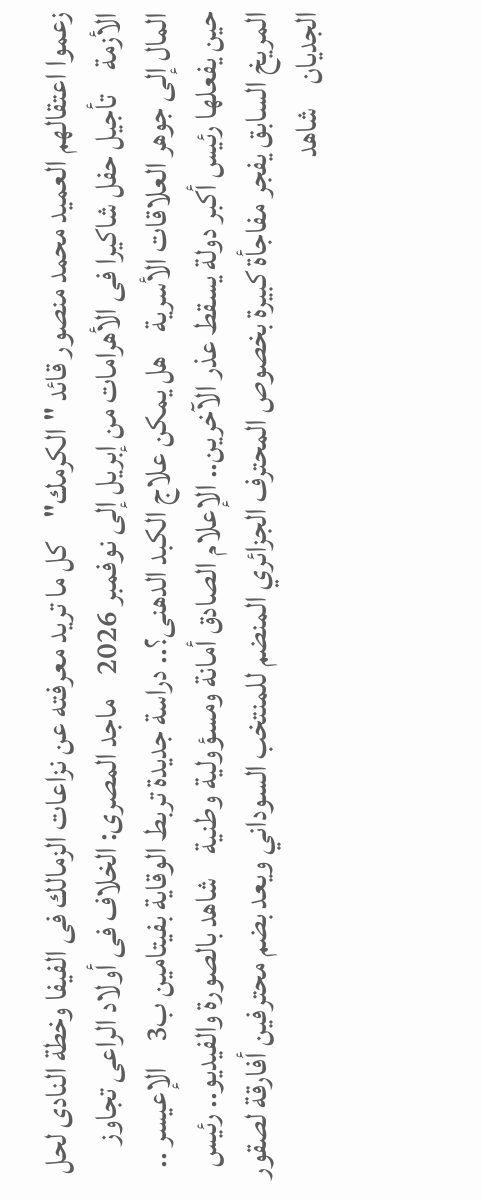زعموا اعتقالهم العميد محمد منصور قائد "الكرمك"    كل ما تريد معرفته عن نزاعات الزمالك فى الفيفا وخطة النادى لحل الأزمة    تأجيل حفل شاكيرا فى الأهرامات من إبريل إلى نوفمبر 2026    ماجد المصرى: الخلاف فى أولاد الراعى تجاوز المال إلى جوهر العلاقات الأسرية    هل يمكن علاج الكبد الدهنى؟.. دراسة جديدة تربط الوقاية بفيتامين ب3    الإعيسر .. حين يفعلها رئيس أكبر دولة يسقط عذر الآخرين.. الإعلام الصادق أمانة ومسؤولية وطنية    شاهد بالصورة والفيديو.. رئيس المريخ السابق يفجر مفاجأة كبيرة بخصوص المحترف الجزائري المنضم للمنتخب السوداني ويعد بضم محترفين أفارقة لصقور الجديان    شاهد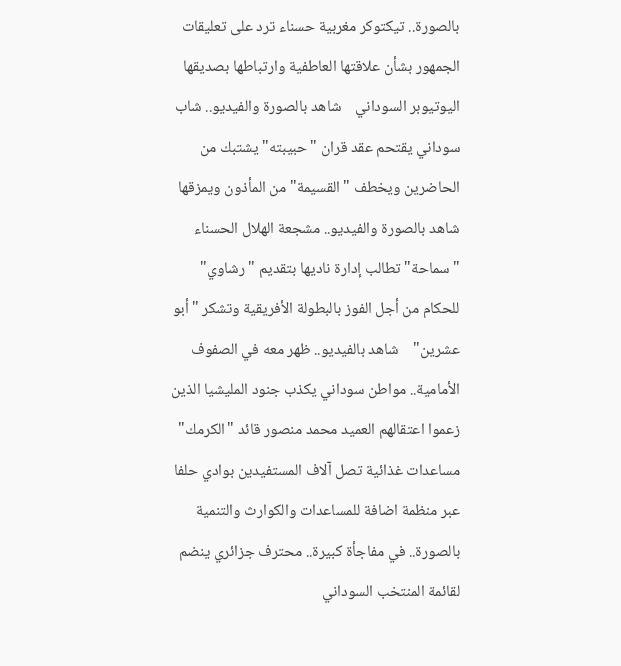بالصورة.. تيكتوكر مغربية حسناء ترد على تعليقات الجمهور بشأن علاقتها العاطفية وارتباطها بصديقها اليوتيوبر السوداني    شاهد بالصورة والفيديو.. شاب سوداني يقتحم عقد قران "حبيبته" يشتبك من الحاضرين ويخطف "القسيمة" من المأذون ويمزقها    شاهد بالصورة والفيديو.. مشجعة الهلال الحسناء "سماحة" تطالب إدارة ناديها بتقديم "رشاوي" للحكام من أجل الفوز بالبطولة الأفريقية وتشكر "أبو عشرين"    شاهد بالفيديو.. ظهر معه في الصفوف الأمامية.. مواطن سوداني يكذب جنود المليشيا الذين زعموا اعتقالهم العميد محمد منصور قائد "الكرمك"    مساعدات غذائية تصل آلاف المستفيدين بوادي حلفا عبر منظمة اضافة للمساعدات والكوارث والتنمية    بالصورة.. في مفاجأة كبيرة.. محترف جزائري ينضم لقائمة المنتخب السوداني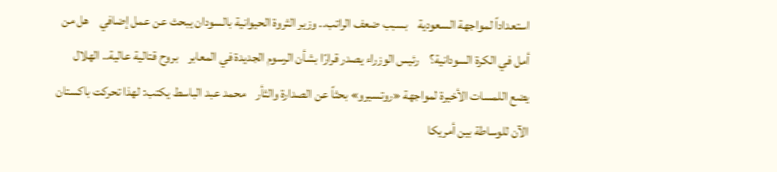استعداداً لمواجهة السعودية    بسبب ضعف الراتب.. وزير الثروة الحيوانية بالسودان يبحث عن عمل إضافي    هل من أمل في الكرة السودانية؟    رئيس الوزراء يصدر قرارًا بشأن الرسوم الجديدة في المعابر    بروح قتالية عالية.. الهلال يضع اللمسات الأخيرة لمواجهة «روتسيرو» بحثاً عن الصدارة والثأر    محمد عبد الباسط يكتب: لهذا تحركت باكستان الآن للوساطة بين أمريكا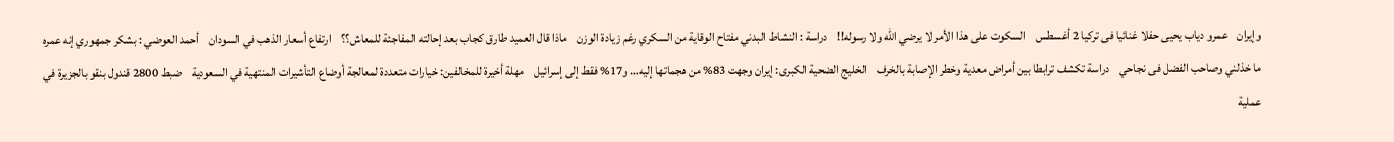وإيران    عمرو دياب يحيى حفلا غنائيا فى تركيا 2 أغسطس    السكوت على هذا الأمر لا يرضي الله ولا رسوله!!    دراسة : النشاط البدني مفتاح الوقاية من السكري رغم زيادة الوزن    ماذا قال العميد طارق كجاب بعد إحالته المفاجئة للمعاش؟؟    ارتفاع أسعار الذهب في السودان    أحمد العوضي : بشكر جمهوري إنه عمره ما خذلني وصاحب الفضل فى نجاحي    دراسة تكشف ترابطا بين أمراض معدية وخطر الإصابة بالخرف    الخليج الضحية الكبرى: إيران وجهت 83% من هجماتها إليه… و17% فقط إلى إسرائيل    مهلة أخيرة للمخالفين: خيارات متعددة لمعالجة أوضاع التأشيرات المنتهية في السعودية    ضبط 2800 قندول بنقو بالجزيرة في عملية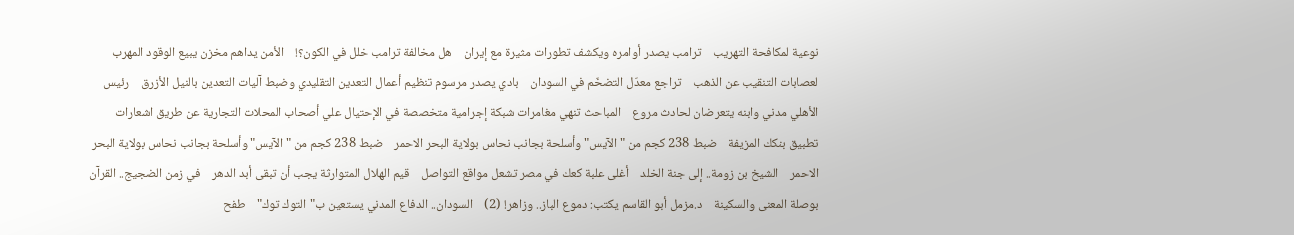نوعية لمكافحة التهريب    ترامب يصدر أوامره ويكشف تطورات مثيرة مع إيران    هل مخالفة ترامب خلل في الكون؟!    الأمن يداهم مخزن يبيع الوقود المهرب لعصابات التنقيب عن الذهب    تراجع معدّل التضخّم في السودان    بادي يصدر مرسوم تنظيم أعمال التعدين التقليدي وضبط آليات التعدين بالنيل الأزرق    رئيس الأهلي مدني وابنه يتعرضان لحادث مروع    المباحث تنهي مغامرات شبكة إجرامية متخصصة في الإحتيال علي أصحاب المحلات التجارية عن طريق اشعارات تطبيق بنكك المزيفة    ضبط 238 كجم من "الآيس" وأسلحة بجانب نحاس بولاية البحر الاحمر    ضبط 238 كجم من "الآيس" وأسلحة بجانب نحاس بولاية البحر الاحمر    الشيخ بن زومة.. إلى جنة الخلد    أغلى علبة كعك في مصر تشعل مواقع التواصل    قيم الهلال المتوارثة يجب أن تبقى أبد الدهر    في زمن الضجيج.. القرآن بوصلة المعنى والسكينة    د.مزمل أبو القاسم يكتب: دموع الباز.. وزاهر! (2)    السودان.. الدفاع المدني يستعين ب"التوك توك"    طفح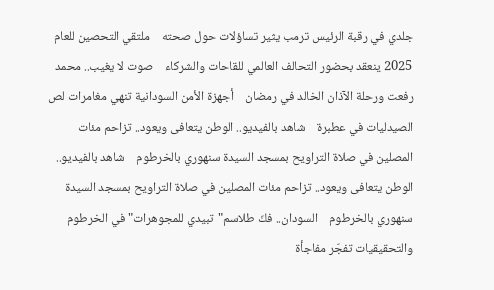جلدي في رقبة الرئيس ترمب يثير تساؤلات حول صحته    ملتقي التحصين للعام 2025 ينعقد بحضور التحالف العالمي للقاحات والشركاء    صوت لا يغيب.. محمد رفعت ورحلة الآذان الخالد في رمضان    أجهزة الأمن السودانية تنهي مغامرات لص الصيدليات في عطبرة    شاهد بالفيديو.. الوطن يتعافى ويعود.. تزاحم مئات المصلين في صلاة التراويح بمسجد السيدة سنهوري بالخرطوم    شاهد بالفيديو.. الوطن يتعافى ويعود.. تزاحم مئات المصلين في صلاة التراويح بمسجد السيدة سنهوري بالخرطوم    السودان.. فكّ طلاسم"تبيدي للمجوهرات" في الخرطوم والتحقيقيات تفجّر مفاجأة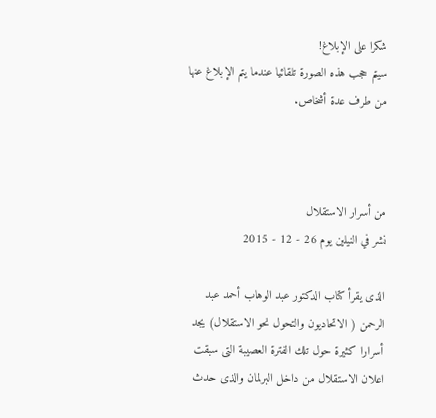شكرا على الإبلاغ!
سيتم حجب هذه الصورة تلقائيا عندما يتم الإبلاغ عنها من طرف عدة أشخاص.



من أسرار الاستقلال
نشر في النيلين يوم 26 - 12 - 2015

الذى يقرأ كتاب الدكتور عبد الوهاب أحمد عبد الرحمن ( الاتحاديون والتحول نحو الاستقلال) يجد أسرارا كثيرة حول تلك الفترة العصيبة التى سبقت اعلان الاستقلال من داخل البرلمان والذى حدث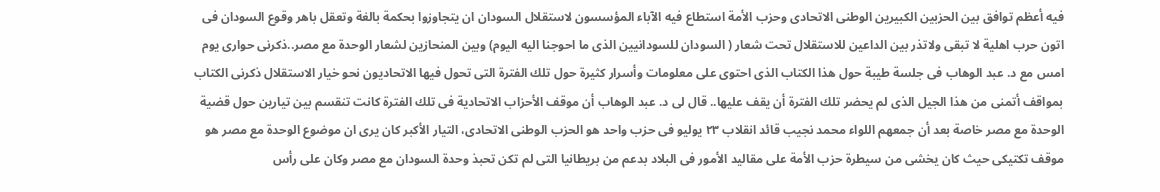فيه أعظم توافق بين الحزبين الكبيرين الوطنى الاتحادى وحزب الأمة استطاع فيه الآباء المؤسسون لاستقلال السودان ان يتجاوزوا بحكمة بالغة وتعقل باهر وقوع السودان فى اتون حرب اهلية لا تبقى ولاتذر بين الداعين للاستقلال تحت شعار ( السودان للسودانيين الذى ما احوجنا اليه اليوم) وبين المنحازين لشعار الوحدة مع مصر..ذكرنى حوارى يوم امس مع د. عبد الوهاب فى جلسة طيبة حول هذا الكتاب الذى احتوى على معلومات وأسرار كثيرة حول تلك الفترة التى تحول فيها الاتحاديون نحو خيار الاستقلال ذكرنى الكتاب بمواقف أتمنى من هذا الجيل الذى لم يحضر تلك الفترة أن يقف عليها.. قال لى د. عبد الوهاب أن موقف الأحزاب الاتحادية فى تلك الفترة كانت تنقسم بين تيارين حول قضية الوحدة مع مصر خاصة بعد أن جمعهم اللواء محمد نجيب قائد انقلاب ۲۳ يوليو فى حزب واحد هو الحزب الوطنى الاتحادى، التيار الأكبر كان يرى ان موضوع الوحدة مع مصر هو موقف تكتيكى حيث كان يخشى من سيطرة حزب الأمة على مقاليد الأمور فى البلاد بدعم من بريطانيا التى لم تكن تحبذ وحدة السودان مع مصر وكان على رأس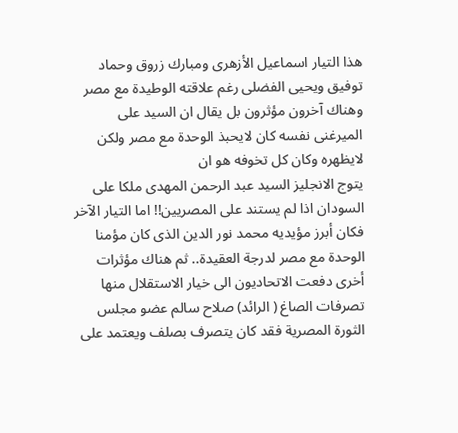هذا التيار اسماعيل الأزهرى ومبارك زروق وحماد توفيق ويحيى الفضلى رغم علاقته الوطيدة مع مصر وهناك آخرون مؤثرون بل يقال ان السيد على الميرغنى نفسه كان لايحبذ الوحدة مع مصر ولكن لايظهره وكان كل تخوفه هو ان
يتوج الانجليز السيد عبد الرحمن المهدى ملكا على السودان اذا لم يستند على المصريين!! اما التيار الآخر فكان أبرز مؤيديه محمد نور الدين الذى كان مؤمنا الوحدة مع مصر لدرجة العقيدة.. ثم هناك مؤثرات أخرى دفعت الاتحاديون الى خيار الاستقلال منها تصرفات الصاغ ( الرائد) صلاح سالم عضو مجلس الثورة المصرية فقد كان يتصرف بصلف ويعتمد على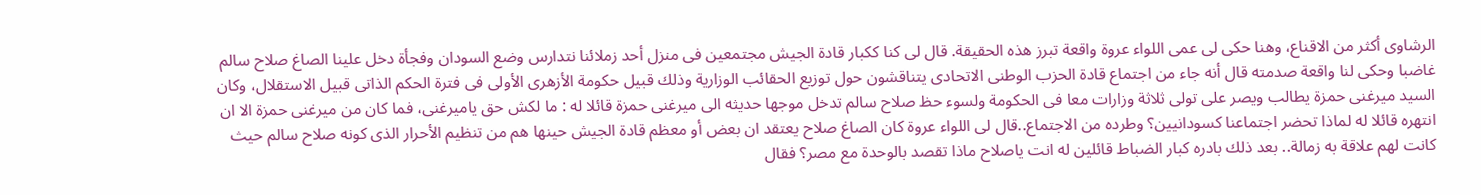الرشاوى أكثر من الاقناع، وهنا حكى لى عمى اللواء عروة واقعة تبرز هذه الحقيقة. قال لى كنا ككبار قادة الجيش مجتمعين فى منزل أحد زملائنا نتدارس وضع السودان وفجأة دخل علينا الصاغ صلاح سالم غاضبا وحكى لنا واقعة صدمته قال أنه جاء من اجتماع قادة الحزب الوطنى الاتحادى يتناقشون حول توزيع الحقائب الوزارية وذلك قبيل حكومة الأزهرى الأولى فى فترة الحكم الذاتى قبيل الاستقلال، وكان السيد ميرغنى حمزة يطالب ويصر على تولى ثلاثة وزارات معا فى الحكومة ولسوء حظ صلاح سالم تدخل موجها حديثه الى ميرغنى حمزة قائلا له : ما لكش حق ياميرغنى، فما كان من ميرغنى حمزة الا ان
انتهره قائلا له لماذا تحضر اجتماعنا كسودانيين؟ وطرده من الاجتماع..قال لى اللواء عروة كان الصاغ صلاح يعتقد ان بعض أو معظم قادة الجيش حينها هم من تنظيم الأحرار الذى كونه صلاح سالم حيث كانت لهم علاقة به زمالة.. بعد ذلك بادره كبار الضباط قائلين له انت ياصلاح ماذا تقصد بالوحدة مع مصر؟ فقال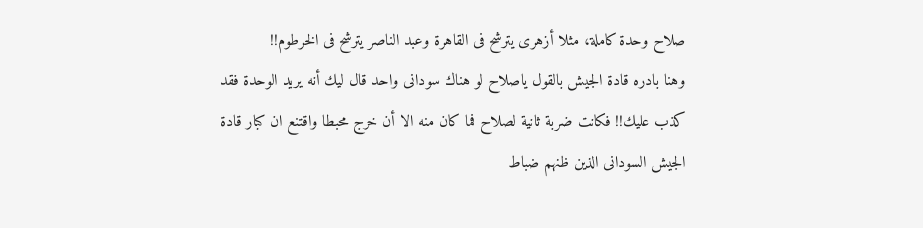صلاح وحدة كاملة، مثلا أزهرى يترشح فى القاهرة وعبد الناصر يترشح فى الخرطوم!!
وهنا بادره قادة الجيش بالقول ياصلاح لو هناك سودانى واحد قال ليك أنه يريد الوحدة فقد كذب عليك!! فكانت ضربة ثانية لصلاح فما كان منه الا أن خرج محبطا واقتنع ان كبار قادة الجيش السودانى الذين ظنهم ضباط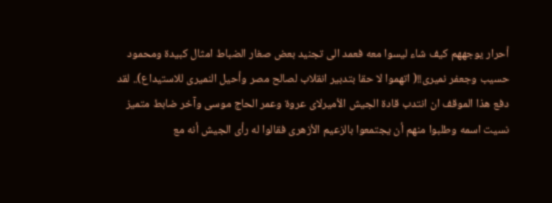أحرار يوجههم كيف شاء ليسوا معه فعمد الى تجنيد بعض صغار الضباط امثال كبيدة ومحمود حسيب وجعفر نميرى!!( اتهموا لا حقا بتدبير انقلاب لصالح مصر وأحيل النميرى للاستيداع).. لقد دفع هذا الموقف ان انتدب قادة الجيش الأميرلاى عروة وعمر الحاج موسى وآخر ضابط متميز نسيت اسمه وطلبوا منهم أن يجتمعوا بالزعيم الأزهرى فقالوا له رأى الجيش أنه مع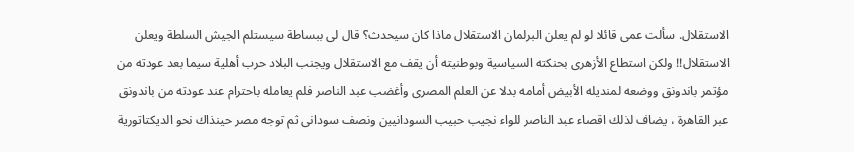الاستقلال. سألت عمى قائلا لو لم يعلن البرلمان الاستقلال ماذا كان سيحدث؟ قال لى ببساطة سيستلم الجيش السلطة ويعلن الاستقلال!! ولكن استطاع الأزهرى بحنكته السياسية وبوطنيته أن يقف مع الاستقلال ويجنب البلاد حرب أهلية سيما بعد عودته من مؤتمر باندونق ووضعه لمنديله الأبيض أمامه بدلا عن العلم المصرى وأغضب عبد الناصر فلم يعامله باحترام عند عودته من باندونق عبر القاهرة ، يضاف لذلك اقصاء عبد الناصر للواء نجيب حبيب السودانيين ونصف سودانى ثم توجه مصر حينذاك نحو الديكتاتورية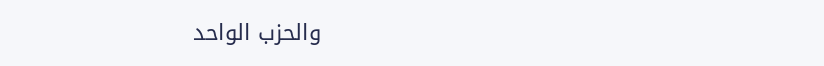والحزب الواحد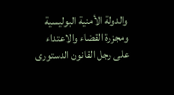والدولة الأمنية البوليسية ومجزرة القضاء والاعتداء على رجل القانون الدستورى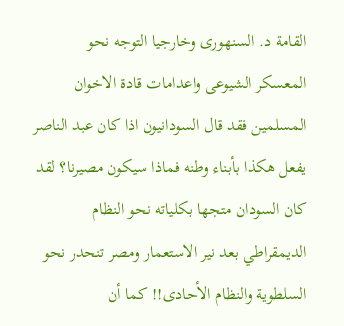القامة د. السنهورى وخارجيا التوجه نحو المعسكر الشيوعى واعدامات قادة الاخوان المسلمين فقد قال السودانيون اذا كان عبد الناصر يفعل هكذا بأبناء وطنه فماذا سيكون مصيرنا؟ لقد كان السودان متجها بكلياته نحو النظام الديمقراطي بعد نير الاستعمار ومصر تنحدر نحو السلطوية والنظام الأحادى!! كما أن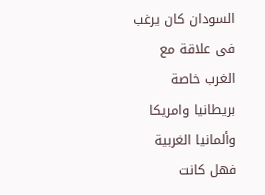السودان كان يرغب فى علاقة مع الغرب خاصة بريطانيا وامريكا وألمانيا الغربية فهل كانت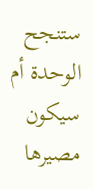ستنجح الوحدة أم سيكون مصيرها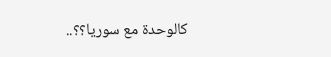كالوحدة مع سوريا؟؟..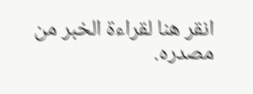انقر هنا لقراءة الخبر من مصدره.